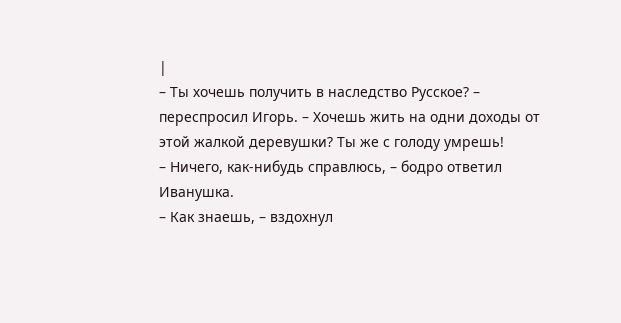|
– Ты хочешь получить в наследство Русское? – переспросил Игорь. – Хочешь жить на одни доходы от этой жалкой деревушки? Ты же с голоду умрешь!
– Ничего, как-нибудь справлюсь, – бодро ответил Иванушка.
– Как знаешь, – вздохнул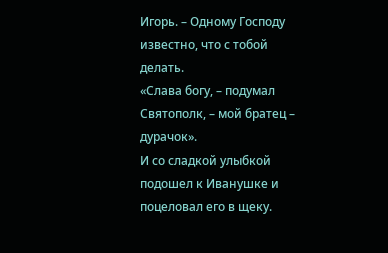Игорь. – Одному Господу известно, что с тобой делать.
«Слава богу, – подумал Святополк, – мой братец – дурачок».
И со сладкой улыбкой подошел к Иванушке и поцеловал его в щеку.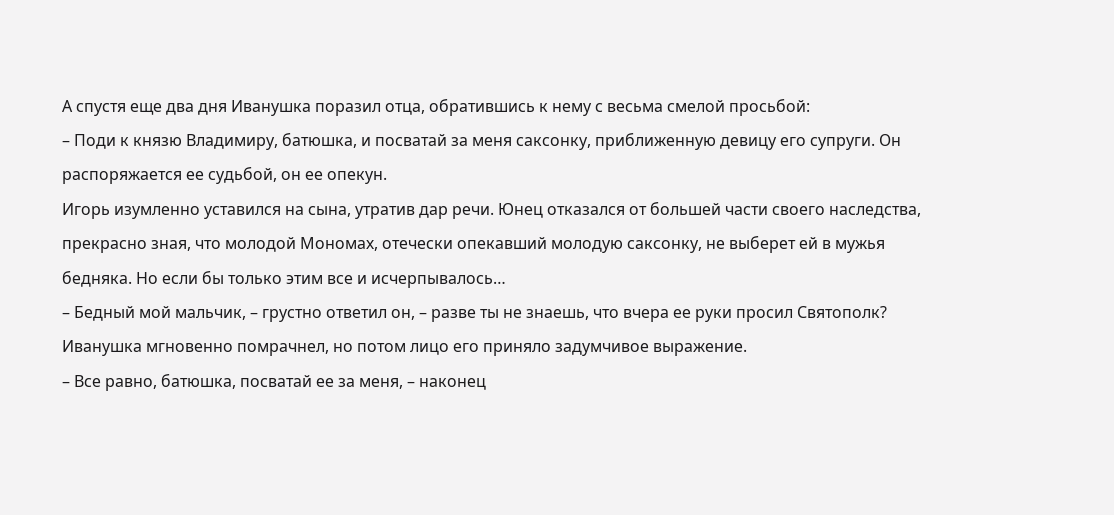А спустя еще два дня Иванушка поразил отца, обратившись к нему с весьма смелой просьбой:
– Поди к князю Владимиру, батюшка, и посватай за меня саксонку, приближенную девицу его супруги. Он распоряжается ее судьбой, он ее опекун.
Игорь изумленно уставился на сына, утратив дар речи. Юнец отказался от большей части своего наследства, прекрасно зная, что молодой Мономах, отечески опекавший молодую саксонку, не выберет ей в мужья бедняка. Но если бы только этим все и исчерпывалось…
– Бедный мой мальчик, – грустно ответил он, – разве ты не знаешь, что вчера ее руки просил Святополк?
Иванушка мгновенно помрачнел, но потом лицо его приняло задумчивое выражение.
– Все равно, батюшка, посватай ее за меня, – наконец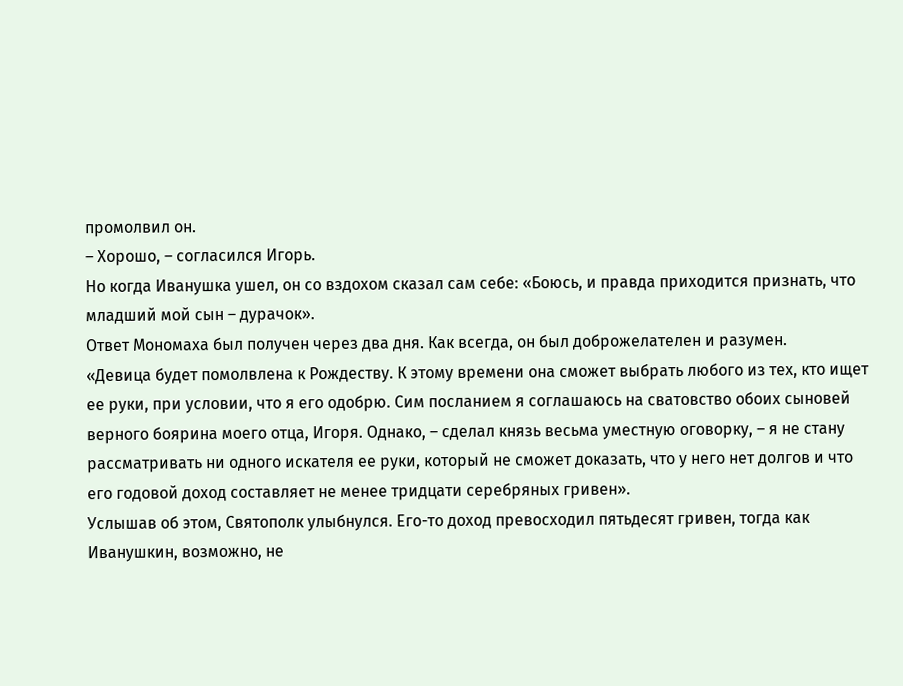промолвил он.
– Хорошо, – согласился Игорь.
Но когда Иванушка ушел, он со вздохом сказал сам себе: «Боюсь, и правда приходится признать, что младший мой сын – дурачок».
Ответ Мономаха был получен через два дня. Как всегда, он был доброжелателен и разумен.
«Девица будет помолвлена к Рождеству. К этому времени она сможет выбрать любого из тех, кто ищет ее руки, при условии, что я его одобрю. Сим посланием я соглашаюсь на сватовство обоих сыновей верного боярина моего отца, Игоря. Однако, – сделал князь весьма уместную оговорку, – я не стану рассматривать ни одного искателя ее руки, который не сможет доказать, что у него нет долгов и что его годовой доход составляет не менее тридцати серебряных гривен».
Услышав об этом, Святополк улыбнулся. Его-то доход превосходил пятьдесят гривен, тогда как Иванушкин, возможно, не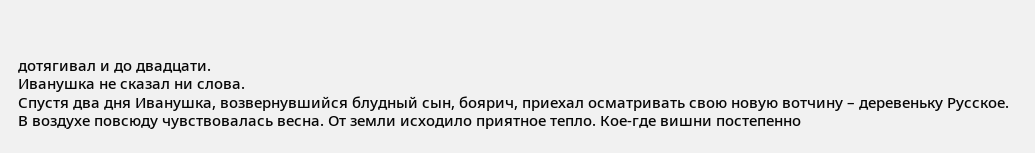дотягивал и до двадцати.
Иванушка не сказал ни слова.
Спустя два дня Иванушка, возвернувшийся блудный сын, боярич, приехал осматривать свою новую вотчину – деревеньку Русское.
В воздухе повсюду чувствовалась весна. От земли исходило приятное тепло. Кое-где вишни постепенно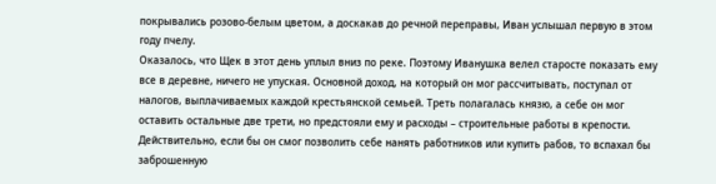покрывались розово-белым цветом, а доскакав до речной переправы, Иван услышал первую в этом году пчелу.
Оказалось, что Щек в этот день уплыл вниз по реке. Поэтому Иванушка велел старосте показать ему все в деревне, ничего не упуская. Основной доход, на который он мог рассчитывать, поступал от налогов, выплачиваемых каждой крестьянской семьей. Треть полагалась князю, а себе он мог оставить остальные две трети, но предстояли ему и расходы – строительные работы в крепости. Действительно, если бы он смог позволить себе нанять работников или купить рабов, то вспахал бы заброшенную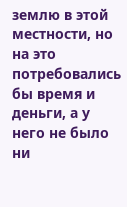землю в этой местности, но на это потребовались бы время и деньги, а у него не было ни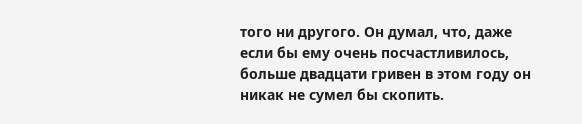того ни другого. Он думал, что, даже если бы ему очень посчастливилось, больше двадцати гривен в этом году он никак не сумел бы скопить.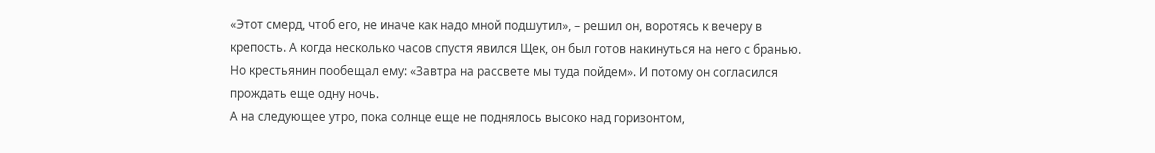«Этот смерд, чтоб его, не иначе как надо мной подшутил», – решил он, воротясь к вечеру в крепость. А когда несколько часов спустя явился Щек, он был готов накинуться на него с бранью. Но крестьянин пообещал ему: «Завтра на рассвете мы туда пойдем». И потому он согласился прождать еще одну ночь.
А на следующее утро, пока солнце еще не поднялось высоко над горизонтом,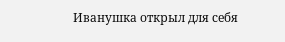Иванушка открыл для себя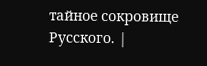тайное сокровище Русского. |